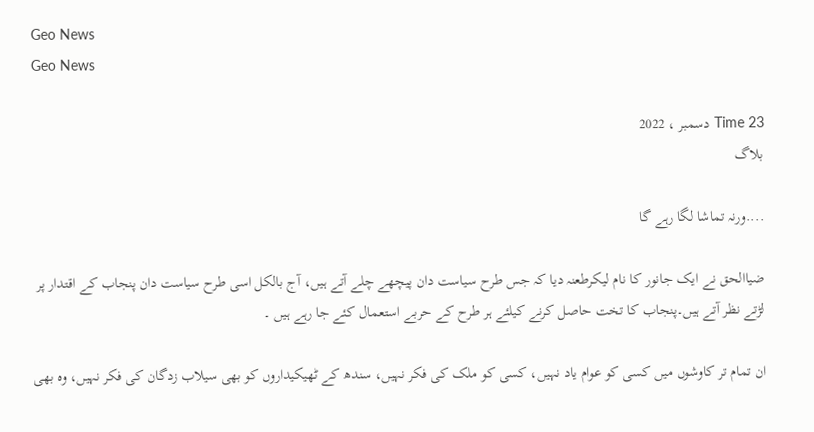Geo News
Geo News

Time 23 دسمبر ، 2022
بلاگ

....ورنہ تماشا لگا رہے گا

ضیاالحق نے ایک جانور کا نام لیکرطعنہ دیا کہ جس طرح سیاست دان پیچھے چلے آتے ہیں، آج بالکل اسی طرح سیاست دان پنجاب کے اقتدار پر لڑتے نظر آتے ہیں۔پنجاب کا تخت حاصل کرنے کیلئے ہر طرح کے حربے استعمال کئے جا رہے ہیں ۔

ان تمام تر کاوشوں میں کسی کو عوام یاد نہیں، کسی کو ملک کی فکر نہیں، سندھ کے ٹھیکیداروں کو بھی سیلاب زدگان کی فکر نہیں، وہ بھی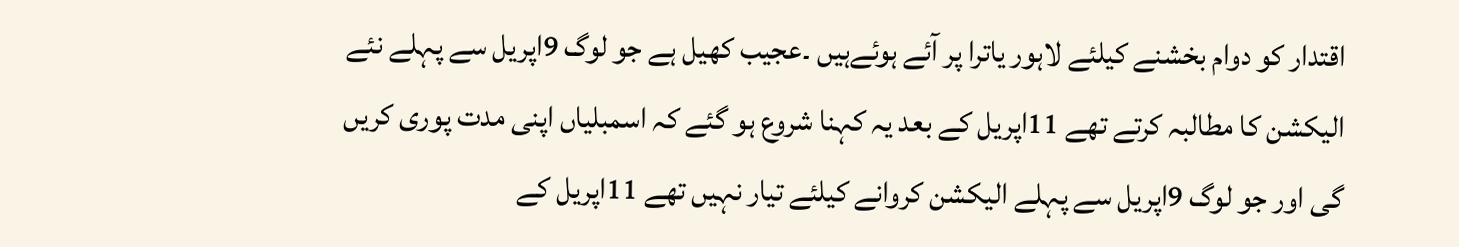اقتدار کو دوام بخشنے کیلئے لاہور یاترا پر آئے ہوئےہیں ۔عجیب کھیل ہے جو لوگ 9اپریل سے پہلے نئے الیکشن کا مطالبہ کرتے تھے 11اپریل کے بعد یہ کہنا شروع ہو گئے کہ اسمبلیاں اپنی مدت پوری کریں گی اور جو لوگ 9اپریل سے پہلے الیکشن کروانے کیلئے تیار نہیں تھے 11اپریل کے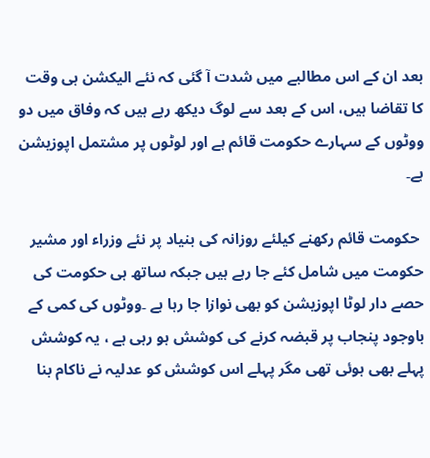بعد ان کے اس مطالبے میں شدت آ گئی کہ نئے الیکشن ہی وقت کا تقاضا ہیں، اس کے بعد سے لوگ دیکھ رہے ہیں کہ وفاق میں دو ووٹوں کے سہارے حکومت قائم ہے اور لوٹوں پر مشتمل اپوزیشن ہے۔

 حکومت قائم رکھنے کیلئے روزانہ کی بنیاد پر نئے وزراء اور مشیر حکومت میں شامل کئے جا رہے ہیں جبکہ ساتھ ہی حکومت کی حصے دار لوٹا اپوزیشن کو بھی نوازا جا رہا ہے ۔ووٹوں کی کمی کے باوجود پنجاب پر قبضہ کرنے کی کوشش ہو رہی ہے ، یہ کوشش پہلے بھی ہوئی تھی مگر پہلے اس کوشش کو عدلیہ نے ناکام بنا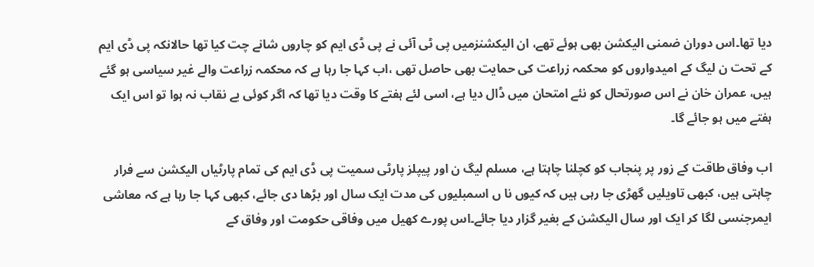دیا تھا۔اس دوران ضمنی الیکشن بھی ہوئے تھے، ان الیکشنزمیں پی ٹی آئی نے پی ڈی ایم کو چاروں شانے چت کیا تھا حالانکہ پی ڈی ایم کے تحت ن لیگ کے امیدواروں کو محکمہ زراعت کی حمایت بھی حاصل تھی ،اب کہا جا رہا ہے کہ محکمہ زراعت والے غیر سیاسی ہو گئے ہیں، عمران خان نے اس صورتحال کو نئے امتحان میں ڈال دیا ہے، اسی لئے ہفتے کا وقت دیا تھا کہ اگر کوئی بے نقاب نہ ہوا تو اس ایک ہفتے میں ہو جائے گا۔

اب وفاق طاقت کے زور پر پنجاب کو کچلنا چاہتا ہے، مسلم لیگ ن اور پیپلز پارٹی سمیت پی ڈی ایم کی تمام پارٹیاں الیکشن سے فرار چاہتی ہیں، کبھی تاویلیں گھڑی جا رہی ہیں کہ کیوں نا ں اسمبلیوں کی مدت ایک سال اور بڑھا دی جائے، کبھی کہا جا رہا ہے کہ معاشی ایمرجنسی لگا کر ایک اور سال الیکشن کے بغیر گزار دیا جائے۔اس پورے کھیل میں وفاقی حکومت اور وفاق کے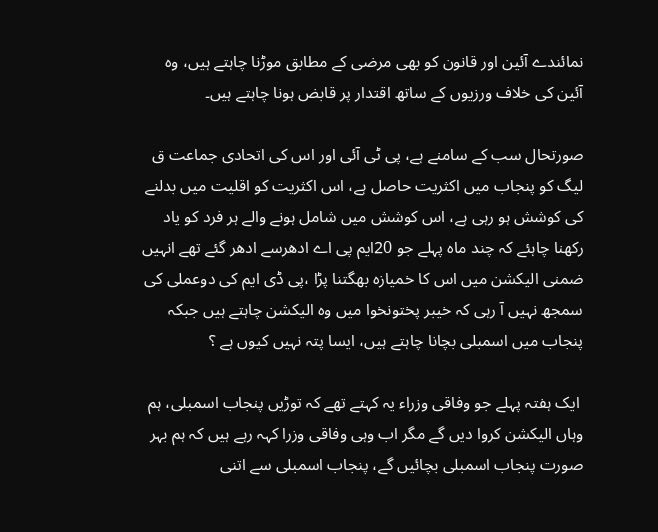نمائندے آئین اور قانون کو بھی مرضی کے مطابق موڑنا چاہتے ہیں، وہ آئین کی خلاف ورزیوں کے ساتھ اقتدار پر قابض ہونا چاہتے ہیں۔

صورتحال سب کے سامنے ہے، پی ٹی آئی اور اس کی اتحادی جماعت ق لیگ کو پنجاب میں اکثریت حاصل ہے، اس اکثریت کو اقلیت میں بدلنے کی کوشش ہو رہی ہے، اس کوشش میں شامل ہونے والے ہر فرد کو یاد رکھنا چاہئے کہ چند ماہ پہلے جو 20ایم پی اے ادھرسے ادھر گئے تھے انہیں ضمنی الیکشن میں اس کا خمیازہ بھگتنا پڑا ،پی ڈی ایم کی دوعملی کی سمجھ نہیں آ رہی کہ خیبر پختونخوا میں وہ الیکشن چاہتے ہیں جبکہ پنجاب میں اسمبلی بچانا چاہتے ہیں، ایسا پتہ نہیں کیوں ہے ؟

 ایک ہفتہ پہلے جو وفاقی وزراء یہ کہتے تھے کہ توڑیں پنجاب اسمبلی، ہم وہاں الیکشن کروا دیں گے مگر اب وہی وفاقی وزرا کہہ رہے ہیں کہ ہم بہر صورت پنجاب اسمبلی بچائیں گے، پنجاب اسمبلی سے اتنی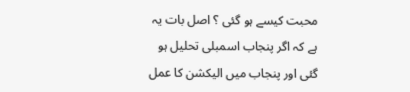محبت کیسے ہو گئی ؟ اصل بات یہ ہے کہ اگر پنجاب اسمبلی تحلیل ہو گئی اور پنجاب میں الیکشن کا عمل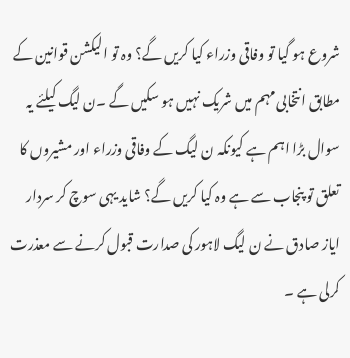شروع ہو گیا تو وفاقی وزراء کیا کریں گے؟ وہ تو الیکشن قوانین کے مطابق انتخابی مہم میں شریک نہیں ہو سکیں گے ۔ن لیگ کیلئے یہ سوال بڑا اہم ہے کیونکہ ن لیگ کے وفاقی وزراء اور مشیروں کا تعلق تو پنجاب سے ہے وہ کیا کریں گے؟ شاید یہی سوچ کر سردار ایاز صادق نے ن لیگ لاہور کی صدارت قبول کرنے سے معذرت کرلی ہے ۔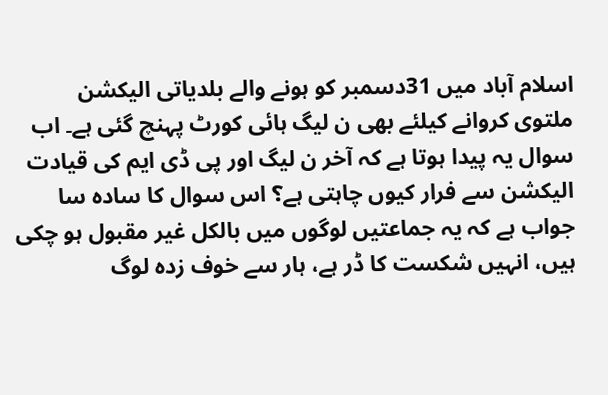اسلام آباد میں 31دسمبر کو ہونے والے بلدیاتی الیکشن ملتوی کروانے کیلئے بھی ن لیگ ہائی کورٹ پہنچ گئی ہے۔ اب سوال یہ پیدا ہوتا ہے کہ آخر ن لیگ اور پی ڈی ایم کی قیادت الیکشن سے فرار کیوں چاہتی ہے؟ اس سوال کا سادہ سا جواب ہے کہ یہ جماعتیں لوگوں میں بالکل غیر مقبول ہو چکی ہیں، انہیں شکست کا ڈر ہے، ہار سے خوف زدہ لوگ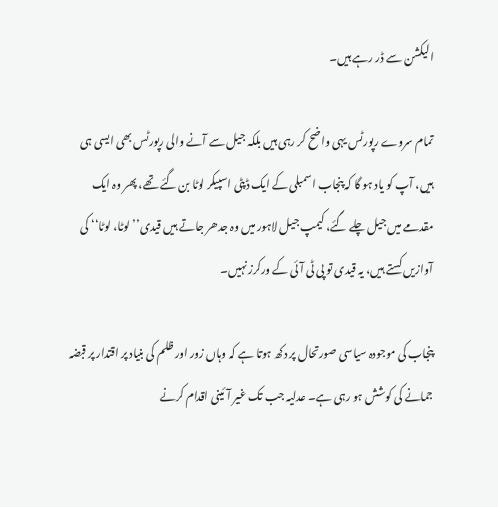الیکشن سے ڈر رہے ہیں۔

تمام سروے رپورٹس یہی واضح کر رہی ہیں بلکہ جیل سے آنے والی رپورٹس بھی ایسی ہی ہیں، آپ کو یاد ہو گا کہ پنجاب اسمبلی کے ایک ڈپٹی اسپیکر لوٹا بن گئے تھے، پھر وہ ایک مقدمے میں جیل چلے گئے، کیمپ جیل لاہور میں وہ جدھر جاتے ہیں قیدی’’ لوٹا، لوٹا‘‘ کی آوازیں کستے ہیں، یہ قیدی تو پی ٹی آئی کے ورکرز نہیں۔

پنجاب کی موجودہ سیاسی صورتحال پر دکھ ہوتا ہے کہ وہاں زور اور ظلم کی بنیاد پر اقتدار پر قبضہ جمانے کی کوشش ہو رہی ہے۔ عدلیہ جب تک غیر آئینی اقدام کرنے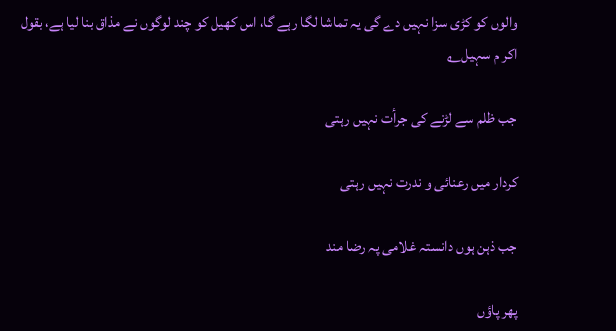والوں کو کڑی سزا نہیں دے گی یہ تماشا لگا رہے گا، اس کھیل کو چند لوگوں نے مذاق بنا لیا ہے، بقول اکر م سہیل؎

جب ظلم سے لڑنے کی جرأت نہیں رہتی

کردار میں رعنائی و ندرت نہیں رہتی

جب ذہن ہوں دانستہ غلامی پہ رضا مند

پھر پاؤں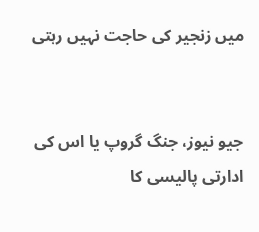میں زنجیر کی حاجت نہیں رہتی


جیو نیوز، جنگ گروپ یا اس کی ادارتی پالیسی کا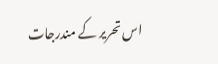اس تحریر کے مندرجات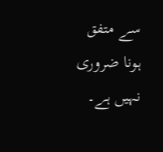سے متفق ہونا ضروری نہیں ہے۔